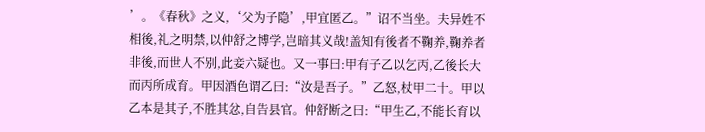’。《春秋》之义,‘父为子隐’,甲宜匿乙。”诏不当坐。夫异姓不相後,礼之明禁,以仲舒之博学,岂暗其义哉!盖知有後者不鞠养,鞠养者非後,而世人不别,此妾六疑也。又一事曰:甲有子乙以乞丙,乙後长大而丙所成育。甲因酒色谓乙曰:“汝是吾子。”乙怒,杖甲二十。甲以乙本是其子,不胜其忿,自告县官。仲舒断之曰:“甲生乙,不能长育以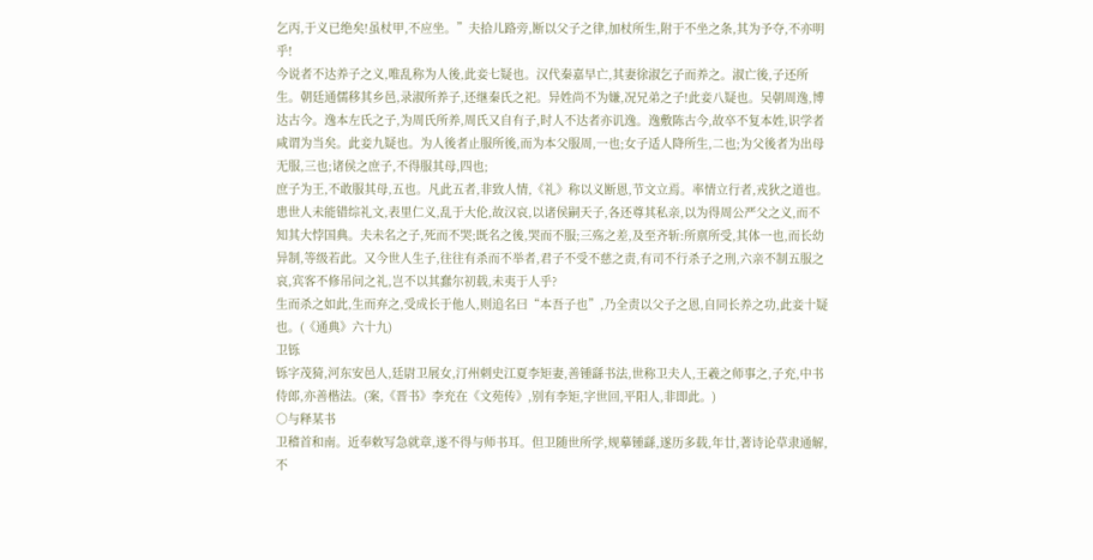乞丙,于义已绝矣!虽杖甲,不应坐。”夫拾儿路旁,断以父子之律,加杖所生,附于不坐之条,其为予夺,不亦明乎!
今说者不达养子之义,唯乱称为人後,此妾七疑也。汉代秦嘉早亡,其妻徐淑乞子而养之。淑亡後,子还所生。朝廷通儒移其乡邑,录淑所养子,还继秦氏之祀。异姓尚不为嫌,况兄弟之子!此妾八疑也。吴朝周逸,博达古今。逸本左氏之子,为周氏所养,周氏又自有子,时人不达者亦讥逸。逸敷陈古今,故卒不复本姓,识学者咸谓为当矣。此妾九疑也。为人後者止服所後,而为本父服周,一也;女子适人降所生,二也;为父後者为出母无服,三也;诸侯之庶子,不得服其母,四也;
庶子为王,不敢服其母,五也。凡此五者,非致人情,《礼》称以义断恩,节文立焉。率情立行者,戎狄之道也。患世人未能错综礼文,表里仁义,乱于大伦,故汉哀,以诸侯嗣天子,各还尊其私亲,以为得周公严父之义,而不知其大悖国典。夫未名之子,死而不哭;既名之後,哭而不服;三殇之差,及至齐斩:所禀所受,其体一也,而长幼异制,等级若此。又今世人生子,往往有杀而不举者,君子不受不慈之责,有司不行杀子之刑,六亲不制五服之哀,宾客不修吊问之礼,岂不以其蠢尔初载,未夷于人乎?
生而杀之如此,生而弃之,受成长于他人,则追名曰“本吾子也”,乃全责以父子之恩,自同长养之功,此妾十疑也。(《通典》六十九)
卫铄
铄字茂猗,河东安邑人,廷尉卫展女,汀州刺史江夏李矩妻,善锺繇书法,世称卫夫人,王羲之师事之,子充,中书侍郎,亦善楷法。(案,《晋书》李充在《文苑传》,别有李矩,字世回,平阳人,非即此。)
○与释某书
卫稽首和南。近奉敕写急就章,遂不得与师书耳。但卫随世所学,规摹锺繇,遂历多载,年廿,著诗论草隶通解,不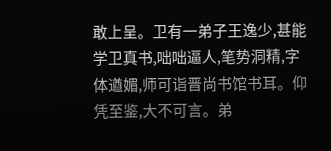敢上呈。卫有一弟子王逸少,甚能学卫真书,咄咄逼人,笔势洞精,字体遒媚,师可诣晋尚书馆书耳。仰凭至鉴,大不可言。弟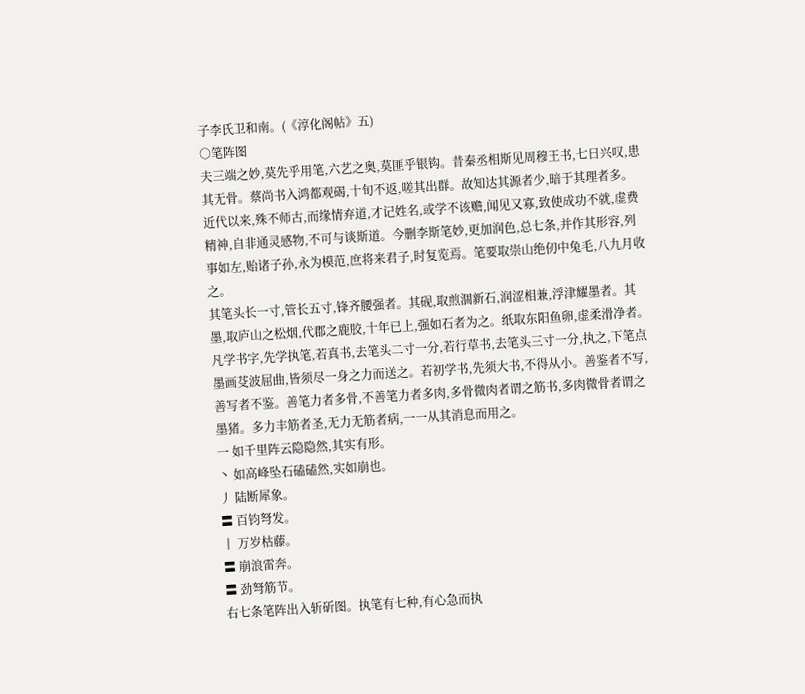子李氏卫和南。(《淳化阁帖》五)
○笔阵图
夫三端之妙,莫先乎用笔,六艺之奥,莫匪乎银钩。昔秦丞相斯见周穆王书,七日兴叹,患其无骨。蔡尚书入鸿都观碣,十旬不返,嗟其出群。故知达其源者少,暗于其理者多。近代以来,殊不师古,而缘情弃道,才记姓名,或学不该赡,闻见又寡,致使成功不就,虚费精神,自非通灵感物,不可与谈斯道。今删李斯笔妙,更加润色,总七条,并作其形容,列事如左,贻诸子孙,永为模范,庶将来君子,时复览焉。笔要取崇山绝仞中兔毛,八九月收之。
其笔头长一寸,管长五寸,锋齐腰强者。其砚,取煎涸新石,润涩相兼,浮津耀墨者。其墨,取庐山之松烟,代郡之鹿胶,十年已上,强如石者为之。纸取东阳鱼卵,虚柔滑净者。凡学书字,先学执笔,若真书,去笔头二寸一分,若行草书,去笔头三寸一分,执之,下笔点墨画芟波屈曲,皆须尽一身之力而送之。若初学书,先须大书,不得从小。善鉴者不写,善写者不鉴。善笔力者多骨,不善笔力者多肉,多骨微肉者谓之筋书,多肉微骨者谓之墨猪。多力丰筋者圣,无力无筋者病,一一从其消息而用之。
一 如千里阵云隐隐然,其实有形。
丶 如高峰坠石磕磕然,实如崩也。
丿 陆断犀象。
〓 百钧弩发。
丨 万岁枯藤。
〓 崩浪雷奔。
〓 劲弩筋节。
右七条笔阵出入斩斫图。执笔有七种,有心急而执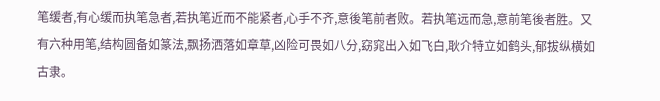笔缓者,有心缓而执笔急者,若执笔近而不能紧者,心手不齐,意後笔前者败。若执笔远而急,意前笔後者胜。又有六种用笔,结构圆备如篆法,飘扬洒落如章草,凶险可畏如八分,窈窕出入如飞白,耿介特立如鹤头,郁拔纵横如古隶。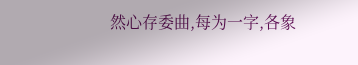然心存委曲,每为一字,各象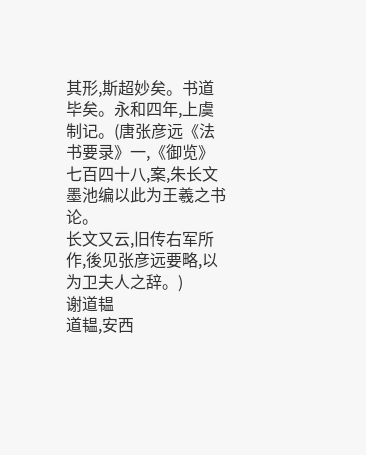其形,斯超妙矣。书道毕矣。永和四年,上虞制记。(唐张彦远《法书要录》一,《御览》七百四十八,案,朱长文墨池编以此为王羲之书论。
长文又云,旧传右军所作,後见张彦远要略,以为卫夫人之辞。)
谢道韫
道韫,安西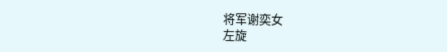将军谢奕女
左旋